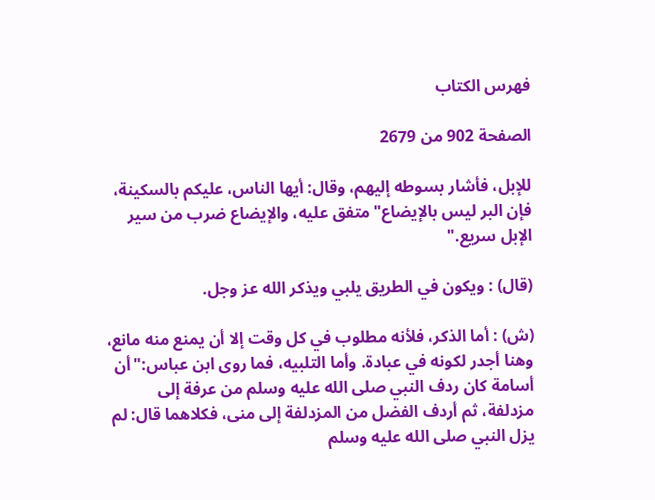فهرس الكتاب

الصفحة 902 من 2679

للإبل، فأشار بسوطه إليهم، وقال: أيها الناس، عليكم بالسكينة، فإن البر ليس بالإيضاع"متفق عليه، والإيضاع ضرب من سير الإبل سريع."

(قال) : ويكون في الطريق يلبي ويذكر الله عز وجل.

(ش) : أما الذكر، فلأنه مطلوب في كل وقت إلا أن يمنع منه مانع، وهنا أجدر لكونه في عبادة. وأما التلبيه، فما روى ابن عباس:"أن أسامة كان ردف النبي صلى الله عليه وسلم من عرفة إلى مزدلفة، ثم أردف الفضل من المزدلفة إلى منى، فكلاهما قال: لم يزل النبي صلى الله عليه وسلم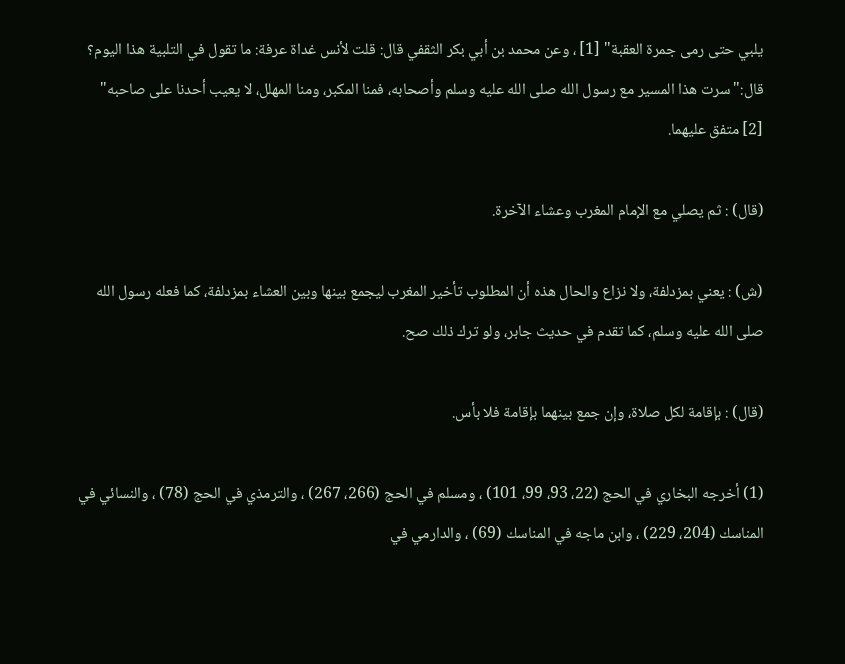يلبي حتى رمى جمرة العقبة" [1] ، وعن محمد بن أبي بكر الثقفي قال: قلت لأنس غداة عرفة: ما تقول في التلبية هذا اليوم؟ قال:"سرت هذا المسير مع رسول الله صلى الله عليه وسلم وأصحابه، فمنا المكبر، ومنا المهلل، لا يعيب أحدنا على صاحبه" [2] متفق عليهما.

(قال) : ثم يصلي مع الإمام المغرب وعشاء الآخرة.

(ش) : يعني بمزدلفة، ولا نزاع والحال هذه أن المطلوب تأخير المغرب ليجمع بينها وبين العشاء بمزدلفة، كما فعله رسول الله صلى الله عليه وسلم، كما تقدم في حديث جابر، ولو ترك ذلك صح.

(قال) : بإقامة لكل صلاة، وإن جمع بينهما بإقامة فلا بأس.

(1) أخرجه البخاري في الحج (22، 93، 99، 101) ، ومسلم في الحج (266، 267) ، والترمذي في الحج (78) ، والنسائي في المناسك (204، 229) ، وابن ماجه في المناسك (69) ، والدارمي في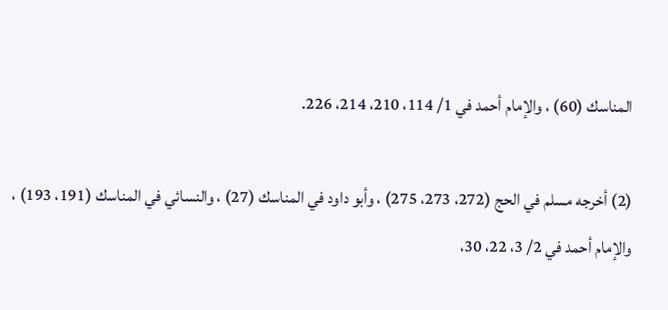المناسك (60) ، والإمام أحمد في 1/ 114، 210، 214، 226.

(2) أخرجه مسلم في الحج (272، 273، 275) ، وأبو داود في المناسك (27) ، والنسائي في المناسك (191، 193) ، والإمام أحمد في 2/ 3، 22، 30،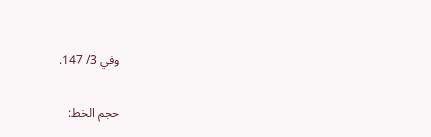وفي 3/ 147.

حجم الخط: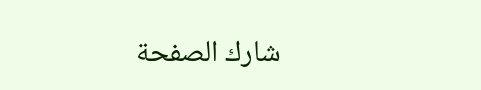شارك الصفحة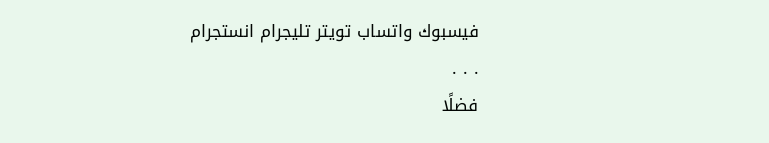فيسبوك واتساب تويتر تليجرام انستجرام
. . .
فضلًا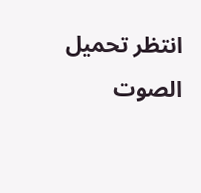انتظر تحميل الصوت